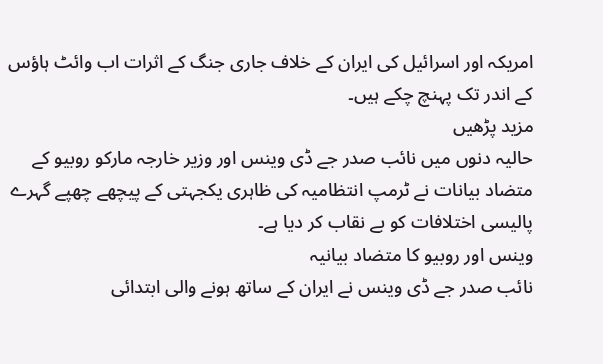امریکہ اور اسرائیل کی ایران کے خلاف جاری جنگ کے اثرات اب وائٹ ہاؤس کے اندر تک پہنچ چکے ہیں۔
مزید پڑھیں
حالیہ دنوں میں نائب صدر جے ڈی وینس اور وزیر خارجہ مارکو روبیو کے متضاد بیانات نے ٹرمپ انتظامیہ کی ظاہری یکجہتی کے پیچھے چھپے گہرے پالیسی اختلافات کو بے نقاب کر دیا ہے۔
وینس اور روبیو کا متضاد بیانیہ
نائب صدر جے ڈی وینس نے ایران کے ساتھ ہونے والی ابتدائی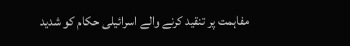مفاہمت پر تنقید کرنے والے اسرائیلی حکام کو شدید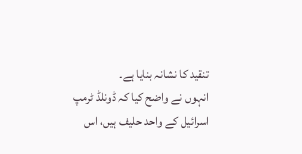تنقید کا نشانہ بنایا ہے۔
انہوں نے واضح کیا کہ ڈونلڈ ٹرمپ اسرائیل کے واحد حلیف ہیں، اس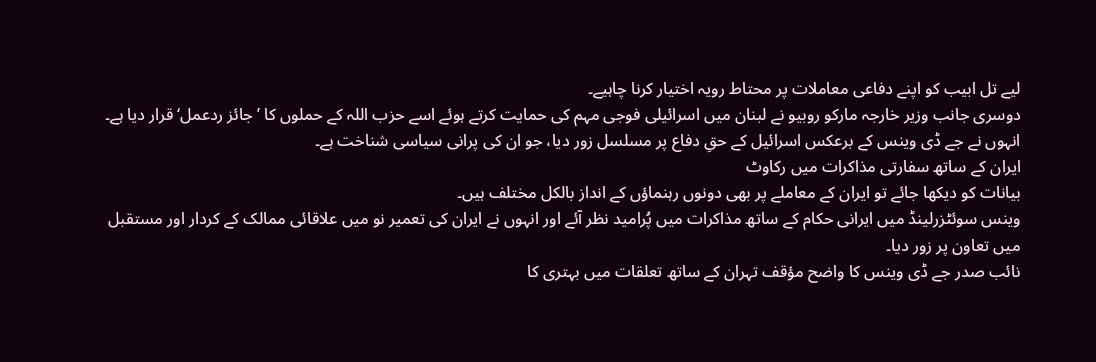لیے تل ابیب کو اپنے دفاعی معاملات پر محتاط رویہ اختیار کرنا چاہیے۔
دوسری جانب وزیر خارجہ مارکو روبیو نے لبنان میں اسرائیلی فوجی مہم کی حمایت کرتے ہوئے اسے حزب اللہ کے حملوں کا ’جائز ردعمل‘ قرار دیا ہے۔
انہوں نے جے ڈی وینس کے برعکس اسرائیل کے حقِ دفاع پر مسلسل زور دیا، جو ان کی پرانی سیاسی شناخت ہے۔
ایران کے ساتھ سفارتی مذاکرات میں رکاوٹ
بیانات کو دیکھا جائے تو ایران کے معاملے پر بھی دونوں رہنماؤں کے انداز بالکل مختلف ہیں۔
وینس سوئٹزرلینڈ میں ایرانی حکام کے ساتھ مذاکرات میں پُرامید نظر آئے اور انہوں نے ایران کی تعمیر نو میں علاقائی ممالک کے کردار اور مستقبل میں تعاون پر زور دیا۔
نائب صدر جے ڈی وینس کا واضح مؤقف تہران کے ساتھ تعلقات میں بہتری کا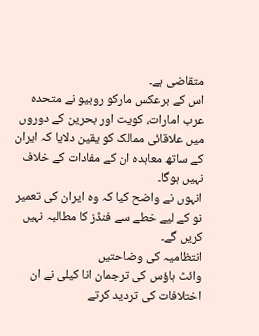متقاضی ہے۔
اس کے برعکس مارکو روبیو نے متحدہ عرب امارات، کویت اور بحرین کے دوروں میں علاقائی ممالک کو یقین دلایا کہ ایران کے ساتھ معاہدہ ان کے مفادات کے خلاف نہیں ہوگا۔
انہوں نے واضح کیا کہ وہ ایران کی تعمیر نو کے لیے خطے سے فنڈز کا مطالبہ نہیں کریں گے۔
انتظامیہ کی وضاحتیں
وائٹ ہاؤس کی ترجمان انا کیلی نے ان اختلافات کی تردید کرتے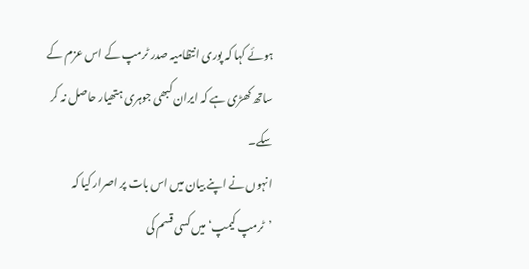ہوئے کہا کہ پوری انتظامیہ صدر ٹرمپ کے اس عزم کے ساتھ کھڑی ہے کہ ایران کبھی جوہری ہتھیار حاصل نہ کر سکے۔
انہوں نے اپنے بیان میں اس بات پر اصرار کیا کہ ’ٹرمپ کیمپ‘ میں کسی قسم کی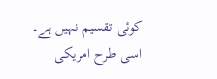کوئی تقسیم نہیں ہے۔
اسی طرح امریکی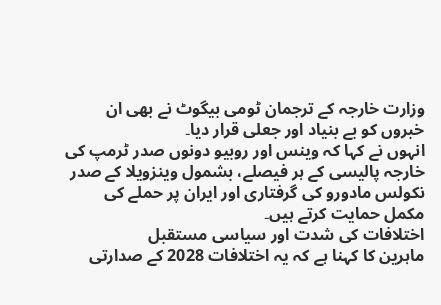وزارت خارجہ کے ترجمان ٹومی بیگوٹ نے بھی ان خبروں کو بے بنیاد اور جعلی قرار دیا۔
انہوں نے کہا کہ وینس اور روبیو دونوں صدر ٹرمپ کی خارجہ پالیسی کے ہر فیصلے، بشمول وینزویلا کے صدر نکولس مادورو کی گرفتاری اور ایران پر حملے کی مکمل حمایت کرتے ہیں۔
اختلافات کی شدت اور سیاسی مستقبل
ماہرین کا کہنا ہے کہ یہ اختلافات 2028 کے صدارتی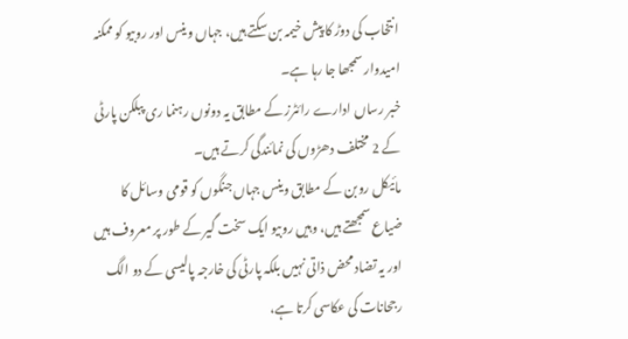انتخاب کی دوڑ کا پیش خیمہ بن سکتے ہیں، جہاں وینس اور روبیو کو ممکنہ امیدوار سمجھا جا رہا ہے۔
خبر رساں ادارے رائٹرز کے مطابق یہ دونوں رہنما ری پبلکن پارٹی کے 2 مختلف دھڑوں کی نمائندگی کرتے ہیں۔
مائیکل روبن کے مطابق وینس جہاں جنگوں کو قومی وسائل کا ضیاع سمجھتے ہیں، وہیں روبیو ایک سخت گیر کے طور پر معروف ہیں اور یہ تضاد محض ذاتی نہیں بلکہ پارٹی کی خارجہ پالیسی کے دو الگ رجحانات کی عکاسی کرتا ہے،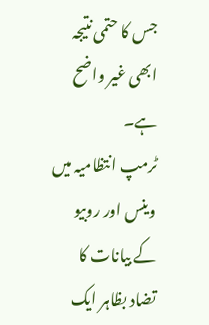جس کا حتمی نتیجہ ابھی غیر واضح ہے۔
ٹرمپ انتظامیہ میں وینس اور روبیو کے بیانات کا تضاد بظاہر ایک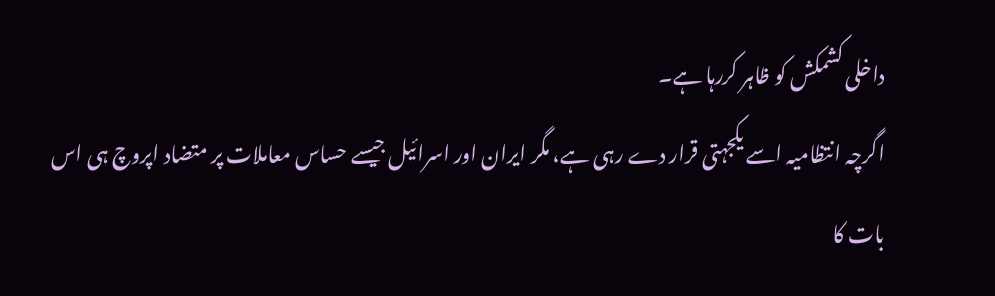داخلی کشمکش کو ظاہر کررہا ہے۔
اگرچہ انتظامیہ اسے یکجہتی قرار دے رہی ہے، مگر ایران اور اسرائیل جیسے حساس معاملات پر متضاد اپروچ ہی اس بات کا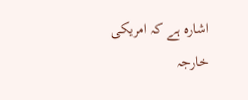اشارہ ہے کہ امریکی خارجہ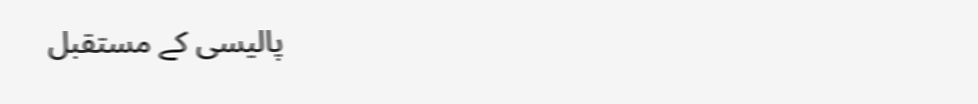پالیسی کے مستقبل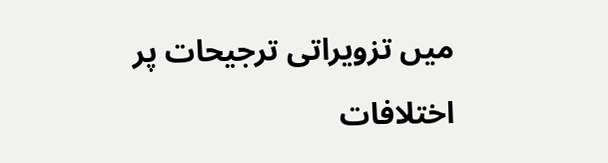میں تزویراتی ترجیحات پر اختلافات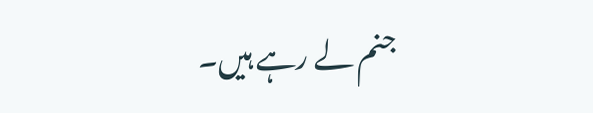جنم لے رہے ہیں۔